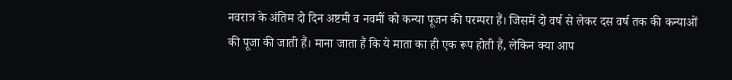नवरात्र के अंतिम दो दिन अष्टमी व नवमीं को कन्या पूजन की परम्परा हैं। जिसमें दो वर्ष से लेकर दस वर्ष तक की कन्याओं की पूजा की जाती हैं। माना जाता हैं कि ये माता का ही एक रूप होती हैं, लेकिन क्या आप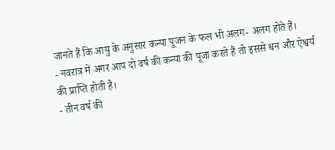जानते हैं कि आयु के अनुसार कन्या पूजन के फल भी अलग- अलग होते हैं।
- नवरात्र में अगर आप दो वर्ष की कन्या की पूजा करते हैं तो इससे धन और ऐश्वर्य की प्राप्ति होती है।
- तीन वर्ष की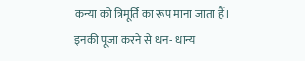कन्या को त्रिमूर्ति का रूप माना जाता हैं। इनकी पूजा करने से धन- धान्य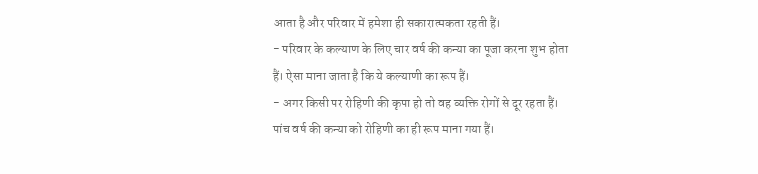आता है और परिवार में हमेशा ही सकारात्मकता रहती हैं।
- परिवार के कल्याण के लिए चार वर्ष की कन्या का पूजा करना शुभ होता हैं। ऐसा माना जाता है कि ये कल्याणी का रूप हैं।
- अगर किसी पर रोहिणी की कृपा हो तो वह व्यक्ति रोगों से दूर रहता हैं। पांच वर्ष की कन्या को रोहिणी का ही रूप माना गया हैं।